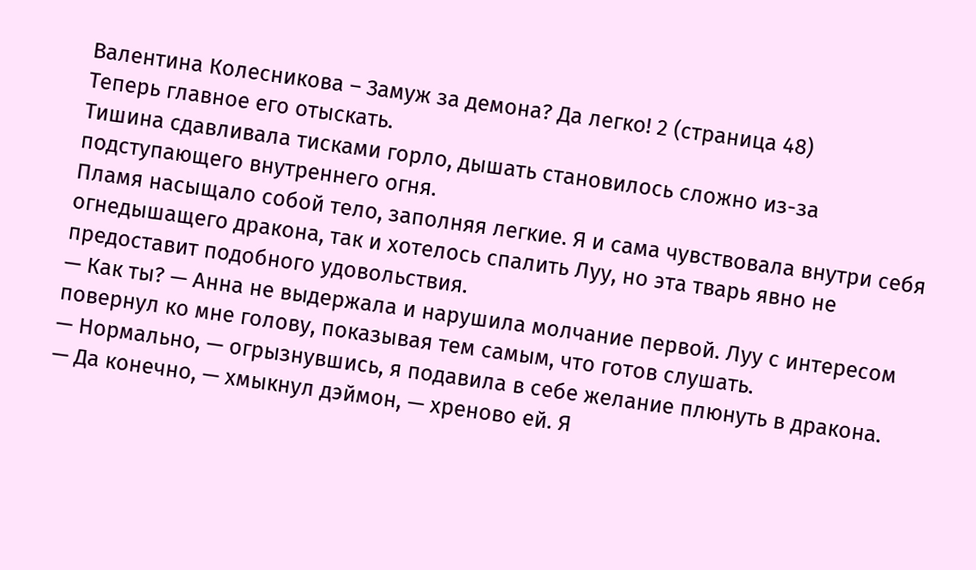Валентина Колесникова – Замуж за демона? Да легко! 2 (страница 48)
Теперь главное его отыскать.
Тишина сдавливала тисками горло, дышать становилось сложно из-за подступающего внутреннего огня.
Пламя насыщало собой тело, заполняя легкие. Я и сама чувствовала внутри себя огнедышащего дракона, так и хотелось спалить Луу, но эта тварь явно не предоставит подобного удовольствия.
— Как ты? — Анна не выдержала и нарушила молчание первой. Луу с интересом повернул ко мне голову, показывая тем самым, что готов слушать.
— Нормально, — огрызнувшись, я подавила в себе желание плюнуть в дракона.
— Да конечно, — хмыкнул дэймон, — хреново ей. Я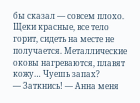бы сказал — совсем плохо. Щеки красные, все тело горит, сидеть на месте не получается. Металлические оковы нагреваются, плавят кожу… Чуешь запах?
— Заткнись! — Анна меня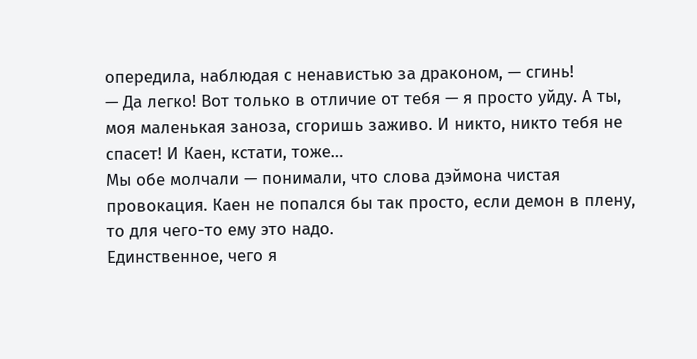опередила, наблюдая с ненавистью за драконом, — сгинь!
— Да легко! Вот только в отличие от тебя — я просто уйду. А ты, моя маленькая заноза, сгоришь заживо. И никто, никто тебя не спасет! И Каен, кстати, тоже…
Мы обе молчали — понимали, что слова дэймона чистая провокация. Каен не попался бы так просто, если демон в плену, то для чего-то ему это надо.
Единственное, чего я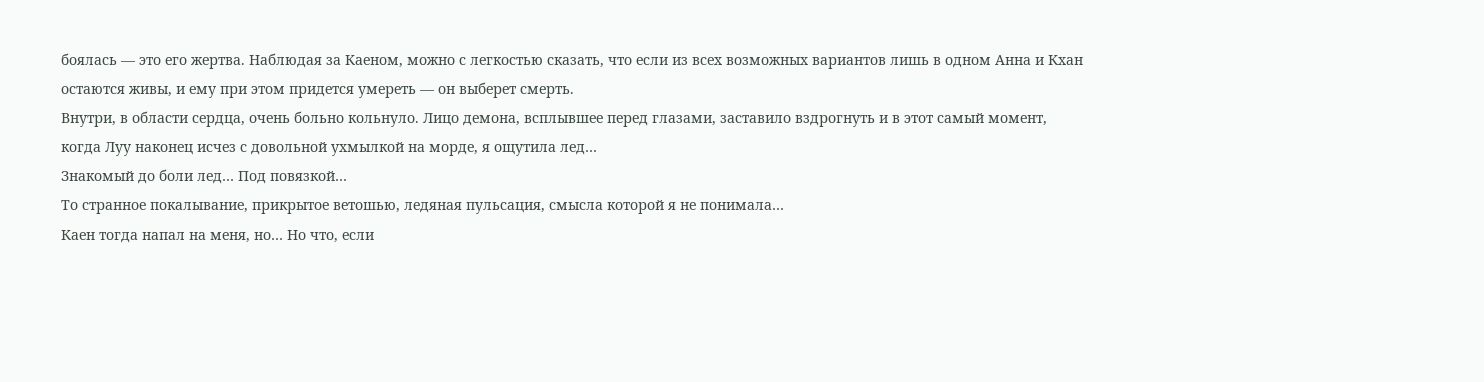боялась — это его жертва. Наблюдая за Каеном, можно с легкостью сказать, что если из всех возможных вариантов лишь в одном Анна и Кхан остаются живы, и ему при этом придется умереть — он выберет смерть.
Внутри, в области сердца, очень больно кольнуло. Лицо демона, всплывшее перед глазами, заставило вздрогнуть и в этот самый момент, когда Луу наконец исчез с довольной ухмылкой на морде, я ощутила лед…
Знакомый до боли лед… Под повязкой…
То странное покалывание, прикрытое ветошью, ледяная пульсация, смысла которой я не понимала…
Каен тогда напал на меня, но… Но что, если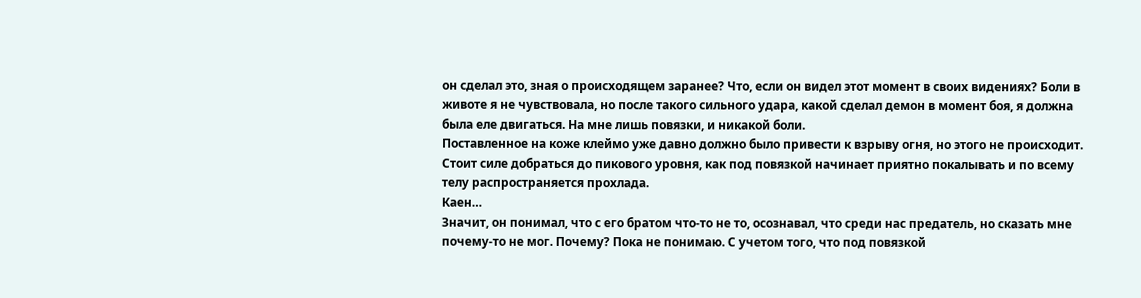он сделал это, зная о происходящем заранее? Что, если он видел этот момент в своих видениях? Боли в животе я не чувствовала, но после такого сильного удара, какой сделал демон в момент боя, я должна была еле двигаться. На мне лишь повязки, и никакой боли.
Поставленное на коже клеймо уже давно должно было привести к взрыву огня, но этого не происходит. Стоит силе добраться до пикового уровня, как под повязкой начинает приятно покалывать и по всему телу распространяется прохлада.
Каен…
Значит, он понимал, что с его братом что-то не то, осознавал, что среди нас предатель, но сказать мне почему-то не мог. Почему? Пока не понимаю. С учетом того, что под повязкой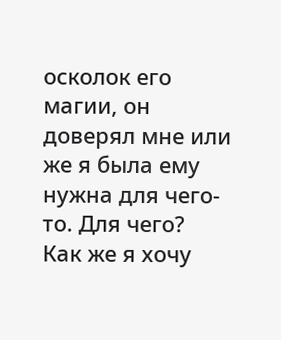осколок его магии, он доверял мне или же я была ему нужна для чего-то. Для чего?
Как же я хочу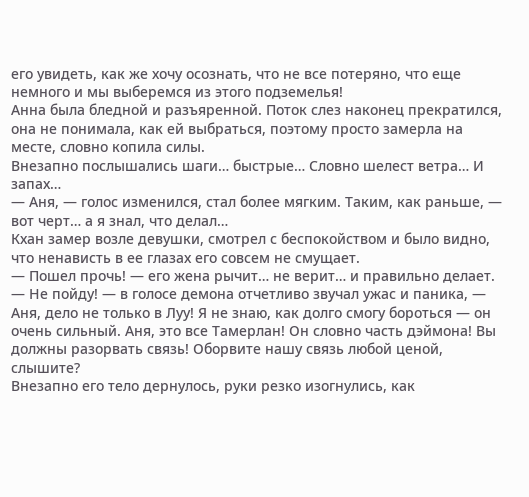его увидеть, как же хочу осознать, что не все потеряно, что еще немного и мы выберемся из этого подземелья!
Анна была бледной и разъяренной. Поток слез наконец прекратился, она не понимала, как ей выбраться, поэтому просто замерла на месте, словно копила силы.
Внезапно послышались шаги… быстрые… Словно шелест ветра… И запах…
— Аня, — голос изменился, стал более мягким. Таким, как раньше, — вот черт… а я знал, что делал…
Кхан замер возле девушки, смотрел с беспокойством и было видно, что ненависть в ее глазах его совсем не смущает.
— Пошел прочь! — его жена рычит… не верит… и правильно делает.
— Не пойду! — в голосе демона отчетливо звучал ужас и паника, — Аня, дело не только в Луу! Я не знаю, как долго смогу бороться — он очень сильный. Аня, это все Тамерлан! Он словно часть дэймона! Вы должны разорвать связь! Оборвите нашу связь любой ценой, слышите?
Внезапно его тело дернулось, руки резко изогнулись, как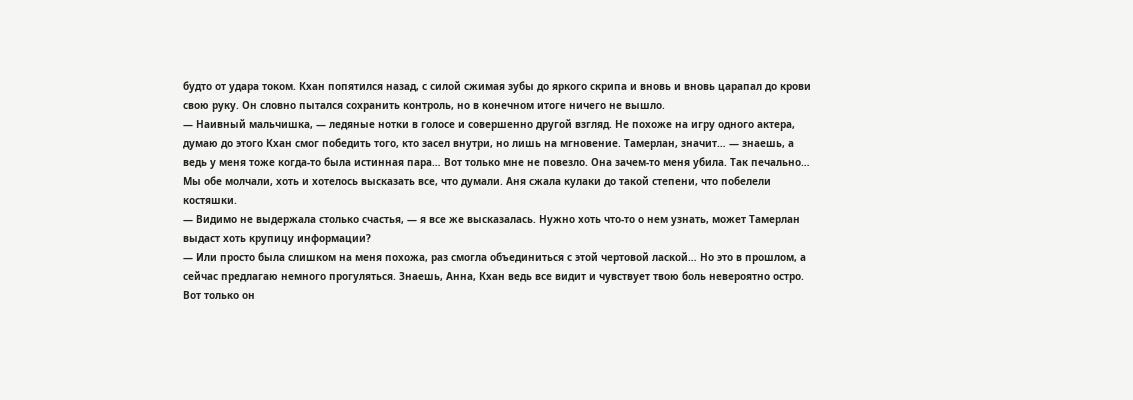будто от удара током. Кхан попятился назад, с силой сжимая зубы до яркого скрипа и вновь и вновь царапал до крови свою руку. Он словно пытался сохранить контроль, но в конечном итоге ничего не вышло.
— Наивный мальчишка, — ледяные нотки в голосе и совершенно другой взгляд. Не похоже на игру одного актера, думаю до этого Кхан смог победить того, кто засел внутри, но лишь на мгновение. Тамерлан, значит… — знаешь, а ведь у меня тоже когда-то была истинная пара… Вот только мне не повезло. Она зачем-то меня убила. Так печально…
Мы обе молчали, хоть и хотелось высказать все, что думали. Аня сжала кулаки до такой степени, что побелели костяшки.
— Видимо не выдержала столько счастья, — я все же высказалась. Нужно хоть что-то о нем узнать, может Тамерлан выдаст хоть крупицу информации?
— Или просто была слишком на меня похожа, раз смогла объединиться с этой чертовой лаской… Но это в прошлом, а сейчас предлагаю немного прогуляться. Знаешь, Анна, Кхан ведь все видит и чувствует твою боль невероятно остро. Вот только он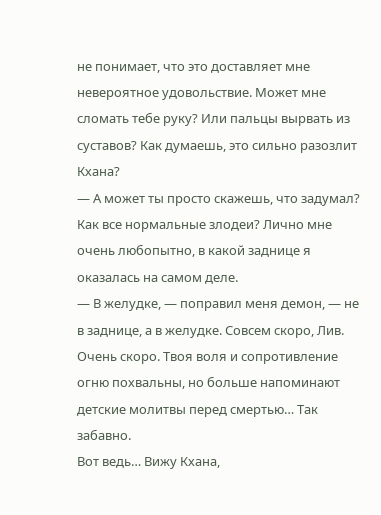не понимает, что это доставляет мне невероятное удовольствие. Может мне сломать тебе руку? Или пальцы вырвать из суставов? Как думаешь, это сильно разозлит Кхана?
— А может ты просто скажешь, что задумал? Как все нормальные злодеи? Лично мне очень любопытно, в какой заднице я оказалась на самом деле.
— В желудке, — поправил меня демон, — не в заднице, а в желудке. Совсем скоро, Лив. Очень скоро. Твоя воля и сопротивление огню похвальны, но больше напоминают детские молитвы перед смертью… Так забавно.
Вот ведь… Вижу Кхана,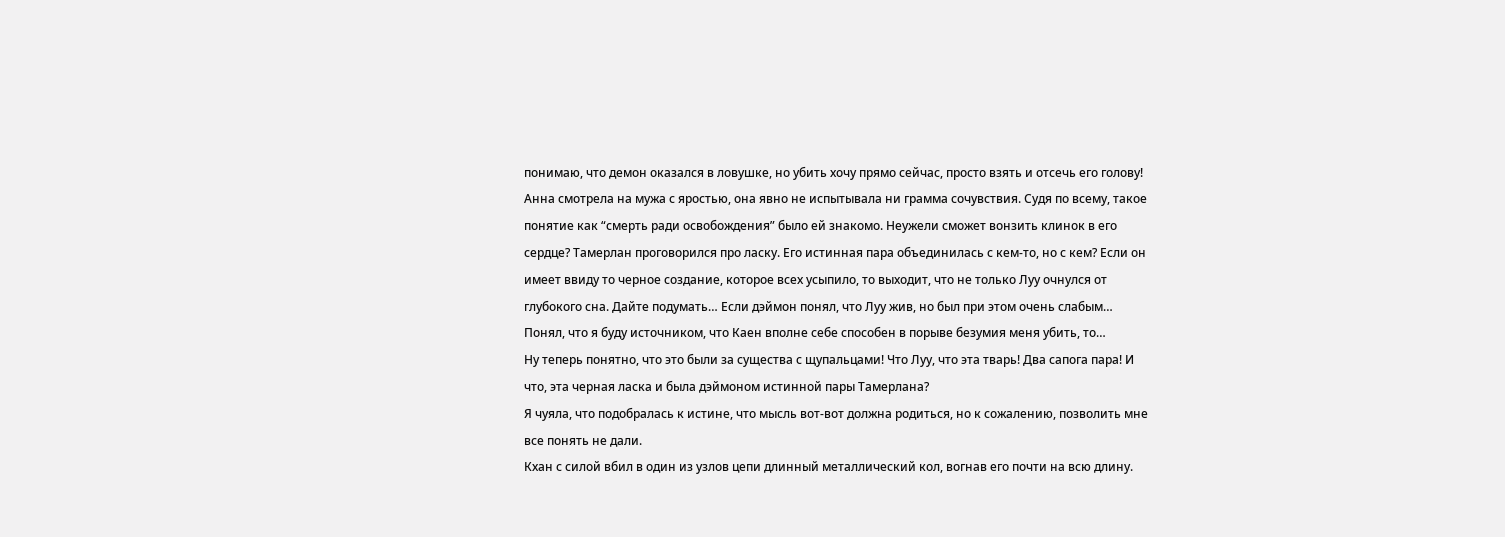понимаю, что демон оказался в ловушке, но убить хочу прямо сейчас, просто взять и отсечь его голову!
Анна смотрела на мужа с яростью, она явно не испытывала ни грамма сочувствия. Судя по всему, такое понятие как “смерть ради освобождения” было ей знакомо. Неужели сможет вонзить клинок в его сердце? Тамерлан проговорился про ласку. Его истинная пара объединилась с кем-то, но с кем? Если он имеет ввиду то черное создание, которое всех усыпило, то выходит, что не только Луу очнулся от глубокого сна. Дайте подумать… Если дэймон понял, что Луу жив, но был при этом очень слабым… Понял, что я буду источником, что Каен вполне себе способен в порыве безумия меня убить, то…
Ну теперь понятно, что это были за существа с щупальцами! Что Луу, что эта тварь! Два сапога пара! И что, эта черная ласка и была дэймоном истинной пары Тамерлана?
Я чуяла, что подобралась к истине, что мысль вот-вот должна родиться, но к сожалению, позволить мне все понять не дали.
Кхан с силой вбил в один из узлов цепи длинный металлический кол, вогнав его почти на всю длину.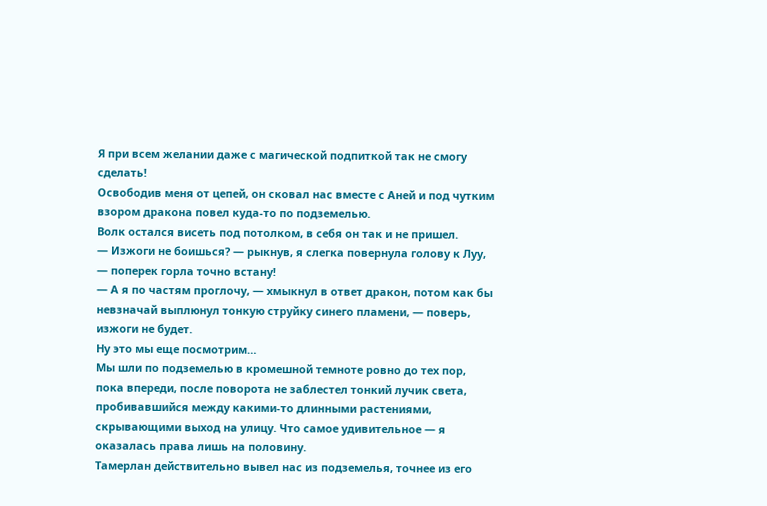Я при всем желании даже с магической подпиткой так не смогу сделать!
Освободив меня от цепей, он сковал нас вместе с Аней и под чутким взором дракона повел куда-то по подземелью.
Волк остался висеть под потолком, в себя он так и не пришел.
— Изжоги не боишься? — рыкнув, я слегка повернула голову к Луу, — поперек горла точно встану!
— А я по частям проглочу, — хмыкнул в ответ дракон, потом как бы невзначай выплюнул тонкую струйку синего пламени, — поверь, изжоги не будет.
Ну это мы еще посмотрим…
Мы шли по подземелью в кромешной темноте ровно до тех пор, пока впереди, после поворота не заблестел тонкий лучик света, пробивавшийся между какими-то длинными растениями, скрывающими выход на улицу. Что самое удивительное — я оказалась права лишь на половину.
Тамерлан действительно вывел нас из подземелья, точнее из его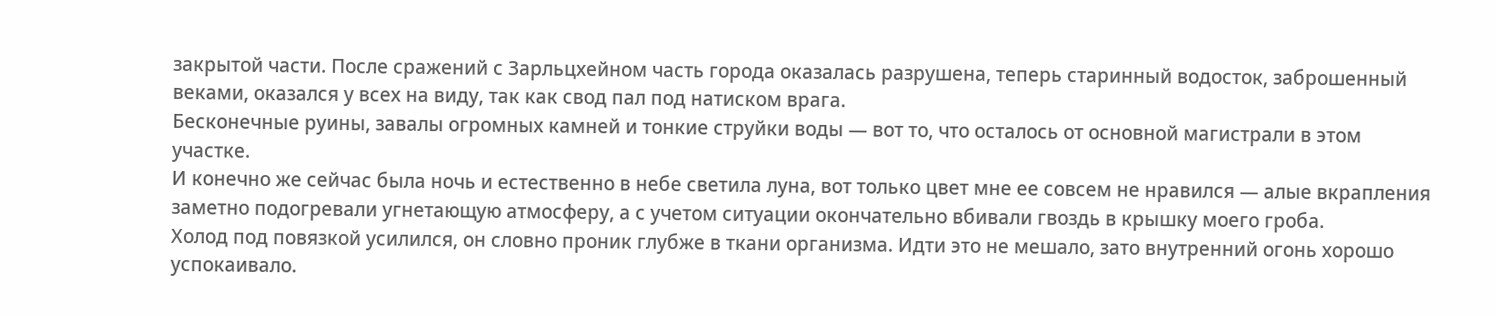закрытой части. После сражений с Зарльцхейном часть города оказалась разрушена, теперь старинный водосток, заброшенный веками, оказался у всех на виду, так как свод пал под натиском врага.
Бесконечные руины, завалы огромных камней и тонкие струйки воды — вот то, что осталось от основной магистрали в этом участке.
И конечно же сейчас была ночь и естественно в небе светила луна, вот только цвет мне ее совсем не нравился — алые вкрапления заметно подогревали угнетающую атмосферу, а с учетом ситуации окончательно вбивали гвоздь в крышку моего гроба.
Холод под повязкой усилился, он словно проник глубже в ткани организма. Идти это не мешало, зато внутренний огонь хорошо успокаивало.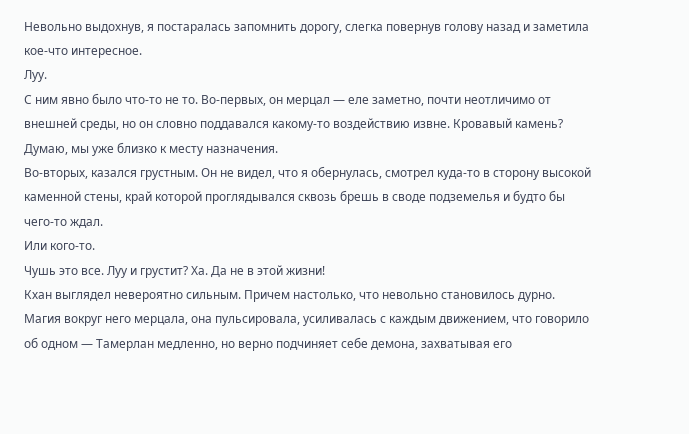Невольно выдохнув, я постаралась запомнить дорогу, слегка повернув голову назад и заметила кое-что интересное.
Луу.
C ним явно было что-то не то. Во-первых, он мерцал — еле заметно, почти неотличимо от внешней среды, но он словно поддавался какому-то воздействию извне. Кровавый камень? Думаю, мы уже близко к месту назначения.
Во-вторых, казался грустным. Он не видел, что я обернулась, смотрел куда-то в сторону высокой каменной стены, край которой проглядывался сквозь брешь в своде подземелья и будто бы чего-то ждал.
Или кого-то.
Чушь это все. Луу и грустит? Ха. Да не в этой жизни!
Кхан выглядел невероятно сильным. Причем настолько, что невольно становилось дурно. Магия вокруг него мерцала, она пульсировала, усиливалась с каждым движением, что говорило об одном — Тамерлан медленно, но верно подчиняет себе демона, захватывая его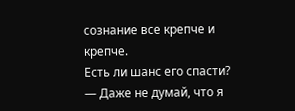сознание все крепче и крепче.
Есть ли шанс его спасти?
— Даже не думай, что я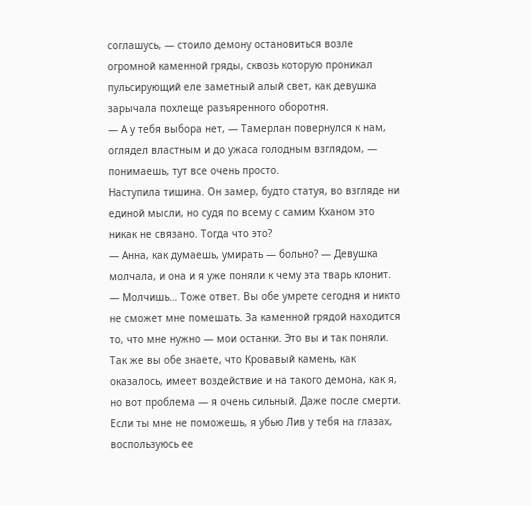соглашусь, — стоило демону остановиться возле огромной каменной гряды, сквозь которую проникал пульсирующий еле заметный алый свет, как девушка зарычала похлеще разъяренного оборотня.
— А у тебя выбора нет, — Тамерлан повернулся к нам, оглядел властным и до ужаса голодным взглядом, — понимаешь, тут все очень просто.
Наступила тишина. Он замер, будто статуя, во взгляде ни единой мысли, но судя по всему с самим Кханом это никак не связано. Тогда что это?
— Анна, как думаешь, умирать — больно? — Девушка молчала, и она и я уже поняли к чему эта тварь клонит. — Молчишь… Тоже ответ. Вы обе умрете сегодня и никто не сможет мне помешать. За каменной грядой находится то, что мне нужно — мои останки. Это вы и так поняли. Так же вы обе знаете, что Кровавый камень, как оказалось, имеет воздействие и на такого демона, как я, но вот проблема — я очень сильный. Даже после смерти. Если ты мне не поможешь, я убью Лив у тебя на глазах, воспользуюсь ее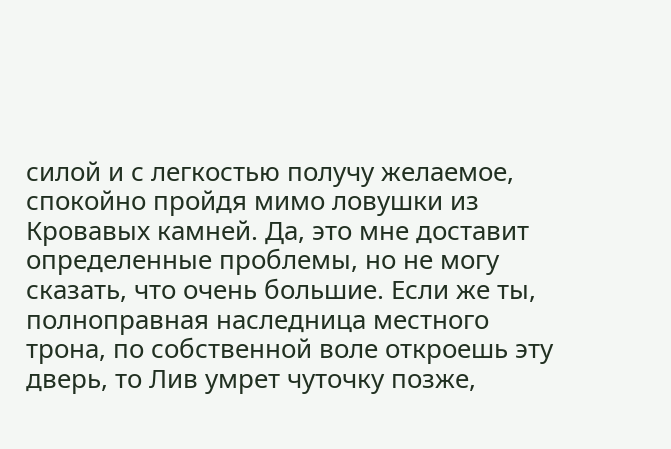силой и с легкостью получу желаемое, спокойно пройдя мимо ловушки из Кровавых камней. Да, это мне доставит определенные проблемы, но не могу сказать, что очень большие. Если же ты, полноправная наследница местного трона, по собственной воле откроешь эту дверь, то Лив умрет чуточку позже,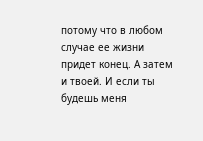потому что в любом случае ее жизни придет конец. А затем и твоей. И если ты будешь меня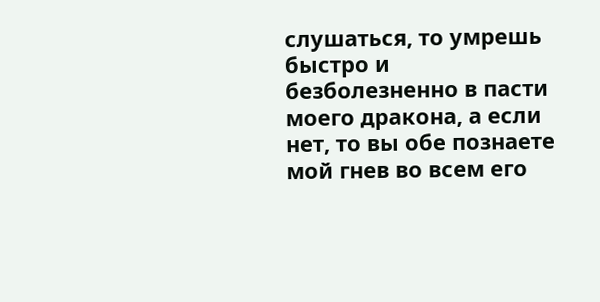слушаться, то умрешь быстро и безболезненно в пасти моего дракона, а если нет, то вы обе познаете мой гнев во всем его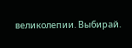великолепии. Выбирай.